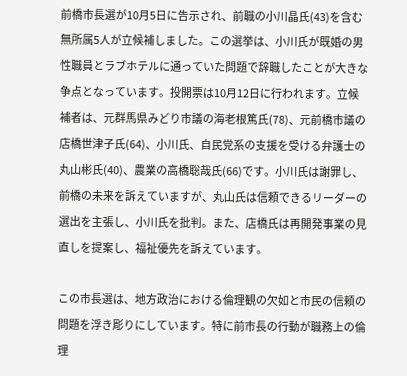前橋市長選が10月5日に告示され、前職の小川晶氏(43)を含む無所属5人が立候補しました。この選挙は、小川氏が既婚の男性職員とラブホテルに通っていた問題で辞職したことが大きな争点となっています。投開票は10月12日に行われます。立候補者は、元群馬県みどり市議の海老根篤氏(78)、元前橋市議の店橋世津子氏(64)、小川氏、自民党系の支援を受ける弁護士の丸山彬氏(40)、農業の高橋聡哉氏(66)です。小川氏は謝罪し、前橋の未来を訴えていますが、丸山氏は信頼できるリーダーの選出を主張し、小川氏を批判。また、店橋氏は再開発事業の見直しを提案し、福祉優先を訴えています。

この市長選は、地方政治における倫理観の欠如と市民の信頼の問題を浮き彫りにしています。特に前市長の行動が職務上の倫理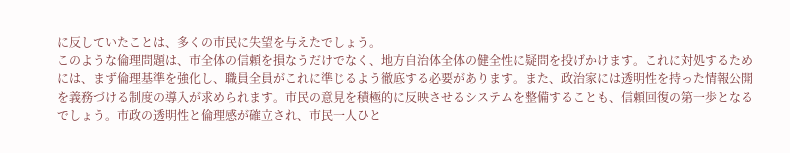に反していたことは、多くの市民に失望を与えたでしょう。
このような倫理問題は、市全体の信頼を損なうだけでなく、地方自治体全体の健全性に疑問を投げかけます。これに対処するためには、まず倫理基準を強化し、職員全員がこれに準じるよう徹底する必要があります。また、政治家には透明性を持った情報公開を義務づける制度の導入が求められます。市民の意見を積極的に反映させるシステムを整備することも、信頼回復の第一歩となるでしょう。市政の透明性と倫理感が確立され、市民一人ひと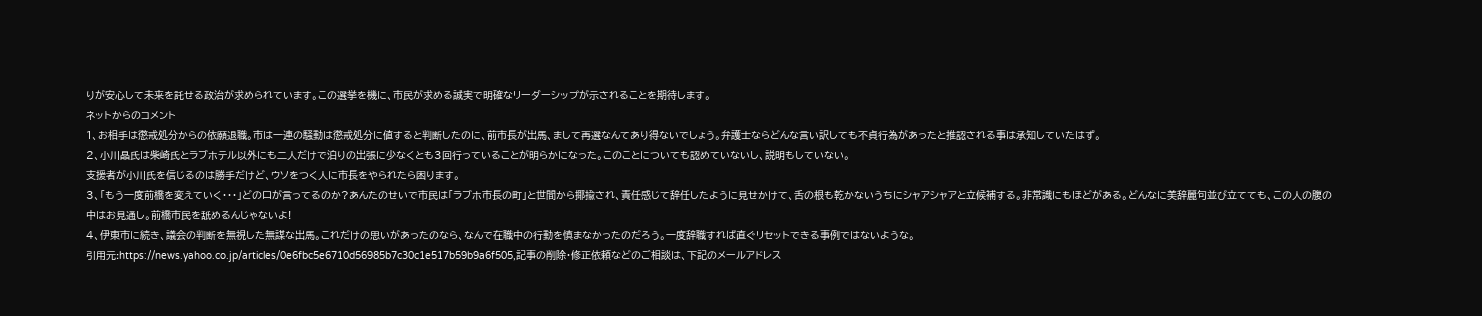りが安心して未来を託せる政治が求められています。この選挙を機に、市民が求める誠実で明確なリーダーシップが示されることを期待します。
ネットからのコメント
1、お相手は懲戒処分からの依願退職。市は一連の騒動は懲戒処分に値すると判断したのに、前市長が出馬、まして再選なんてあり得ないでしょう。弁護士ならどんな言い訳しても不貞行為があったと推認される事は承知していたはず。
2、小川晶氏は柴崎氏とラブホテル以外にも二人だけで泊りの出張に少なくとも3回行っていることが明らかになった。このことについても認めていないし、説明もしていない。
支援者が小川氏を信じるのは勝手だけど、ウソをつく人に市長をやられたら困ります。
3、「もう一度前橋を変えていく・・・」どの口が言ってるのか?あんたのせいで市民は「ラブホ市長の町」と世間から揶揄され、責任感じて辞任したように見せかけて、舌の根も乾かないうちにシャアシャアと立候補する。非常識にもほどがある。どんなに美辞麗句並び立てても、この人の腹の中はお見通し。前橋市民を舐めるんじゃないよ!
4、伊東市に続き、議会の判断を無視した無謀な出馬。これだけの思いがあったのなら、なんで在職中の行動を慎まなかったのだろう。一度辞職すれば直ぐリセットできる事例ではないような。
引用元:https://news.yahoo.co.jp/articles/0e6fbc5e6710d56985b7c30c1e517b59b9a6f505,記事の削除・修正依頼などのご相談は、下記のメールアドレス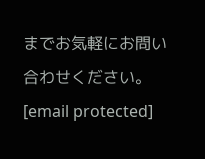までお気軽にお問い合わせください。[email protected]